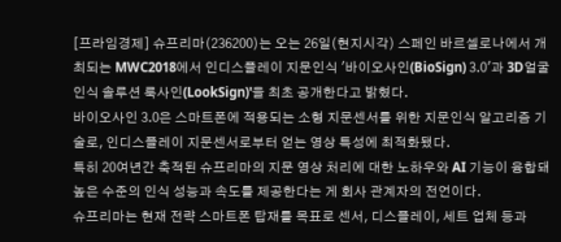[프라임경제] 슈프리마(236200)는 오는 26일(현지시각) 스페인 바르셀로나에서 개최되는 MWC2018에서 인디스플레이 지문인식 '바이오사인(BioSign) 3.0'과 3D얼굴인식 솔루션 룩사인(LookSign)'을 최초 공개한다고 밝혔다.
바이오사인 3.0은 스마트폰에 적용되는 소형 지문센서를 위한 지문인식 알고리즘 기술로, 인디스플레이 지문센서로부터 얻는 영상 특성에 최적화됐다.
특히 20여년간 축적된 슈프리마의 지문 영상 처리에 대한 노하우와 AI 기능이 융합돼 높은 수준의 인식 성능과 속도를 제공한다는 게 회사 관계자의 전언이다.
슈프리마는 현재 전략 스마트폰 탑재를 목표로 센서, 디스플레이, 세트 업체 등과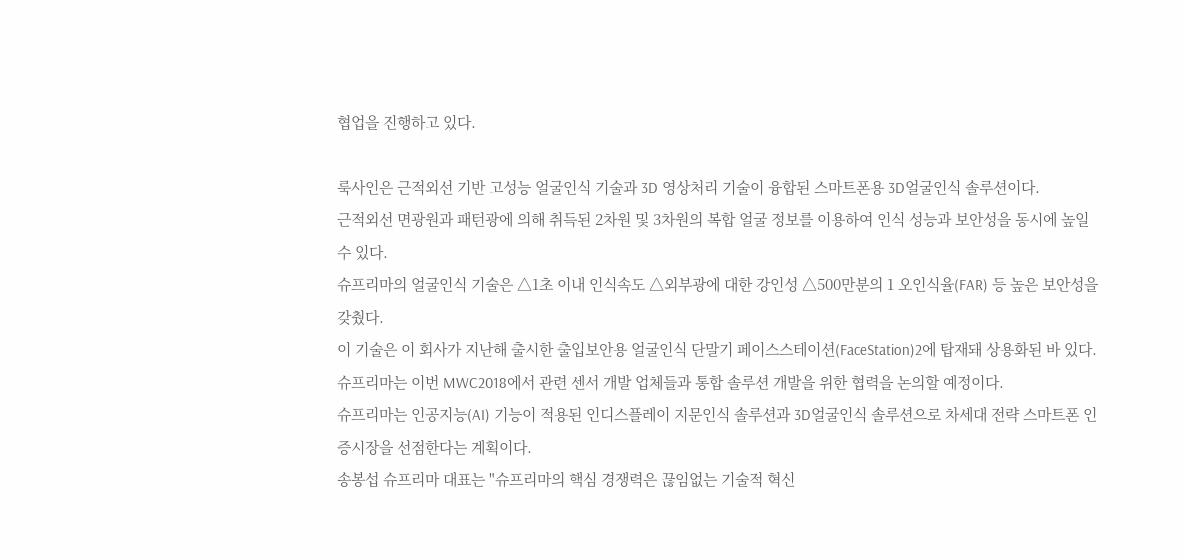협업을 진행하고 있다.

룩사인은 근적외선 기반 고성능 얼굴인식 기술과 3D 영상처리 기술이 융합된 스마트폰용 3D얼굴인식 솔루션이다.
근적외선 면광원과 패턴광에 의해 취득된 2차원 및 3차원의 복합 얼굴 정보를 이용하여 인식 성능과 보안성을 동시에 높일 수 있다.
슈프리마의 얼굴인식 기술은 △1초 이내 인식속도 △외부광에 대한 강인성 △500만분의 1 오인식율(FAR) 등 높은 보안성을 갖췄다.
이 기술은 이 회사가 지난해 출시한 출입보안용 얼굴인식 단말기 페이스스테이션(FaceStation)2에 탑재돼 상용화된 바 있다.
슈프리마는 이번 MWC2018에서 관련 센서 개발 업체들과 통합 솔루션 개발을 위한 협력을 논의할 예정이다.
슈프리마는 인공지능(AI) 기능이 적용된 인디스플레이 지문인식 솔루션과 3D얼굴인식 솔루션으로 차세대 전략 스마트폰 인증시장을 선점한다는 계획이다.
송봉섭 슈프리마 대표는 "슈프리마의 핵심 경쟁력은 끊임없는 기술적 혁신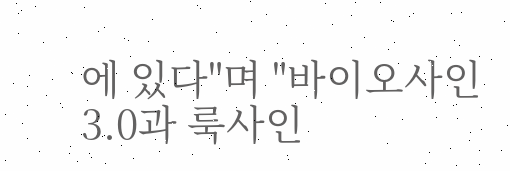에 있다"며 "바이오사인 3.0과 룩사인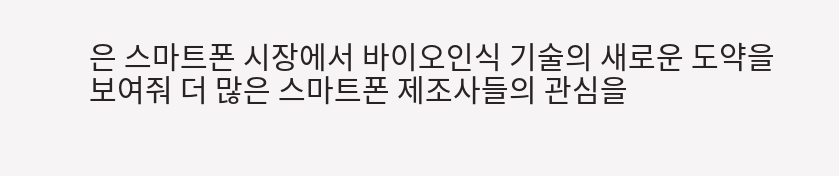은 스마트폰 시장에서 바이오인식 기술의 새로운 도약을 보여줘 더 많은 스마트폰 제조사들의 관심을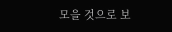모을 것으로 보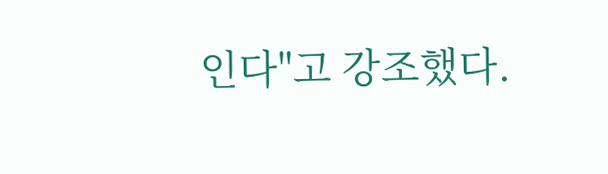인다"고 강조했다.